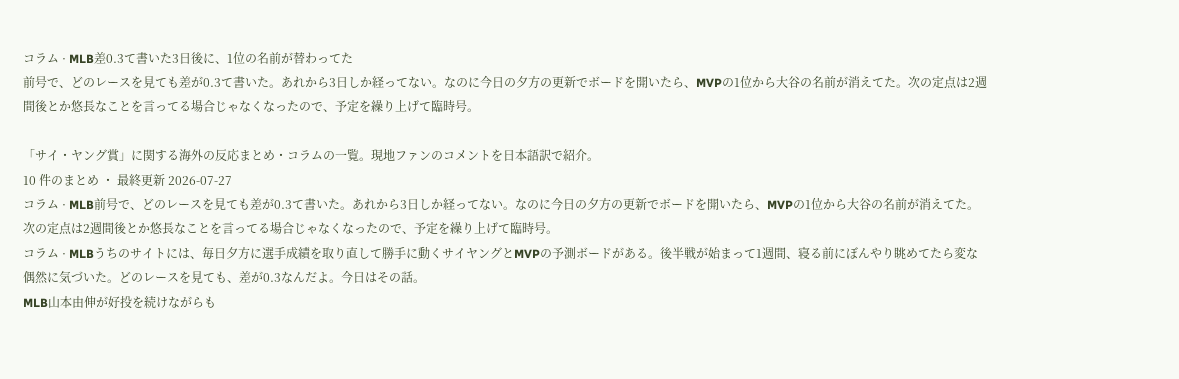コラム · MLB差0.3て書いた3日後に、1位の名前が替わってた
前号で、どのレースを見ても差が0.3て書いた。あれから3日しか経ってない。なのに今日の夕方の更新でボードを開いたら、MVPの1位から大谷の名前が消えてた。次の定点は2週間後とか悠長なことを言ってる場合じゃなくなったので、予定を繰り上げて臨時号。

「サイ・ヤング賞」に関する海外の反応まとめ・コラムの一覧。現地ファンのコメントを日本語訳で紹介。
10 件のまとめ ・ 最終更新 2026-07-27
コラム · MLB前号で、どのレースを見ても差が0.3て書いた。あれから3日しか経ってない。なのに今日の夕方の更新でボードを開いたら、MVPの1位から大谷の名前が消えてた。次の定点は2週間後とか悠長なことを言ってる場合じゃなくなったので、予定を繰り上げて臨時号。
コラム · MLBうちのサイトには、毎日夕方に選手成績を取り直して勝手に動くサイヤングとMVPの予測ボードがある。後半戦が始まって1週間、寝る前にぼんやり眺めてたら変な偶然に気づいた。どのレースを見ても、差が0.3なんだよ。今日はその話。
MLB山本由伸が好投を続けながらも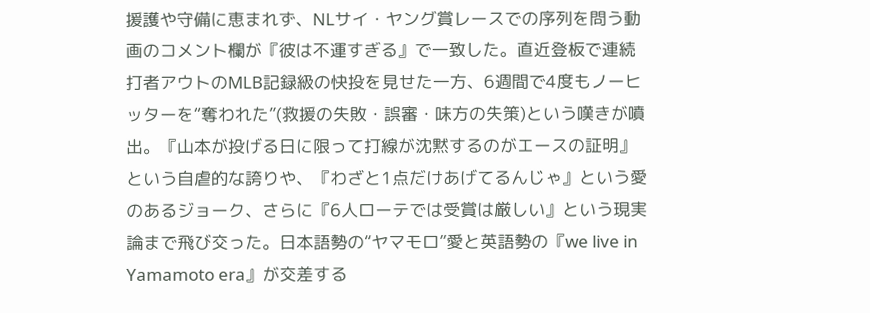援護や守備に恵まれず、NLサイ・ヤング賞レースでの序列を問う動画のコメント欄が『彼は不運すぎる』で一致した。直近登板で連続打者アウトのMLB記録級の快投を見せた一方、6週間で4度もノーヒッターを“奪われた”(救援の失敗・誤審・味方の失策)という嘆きが噴出。『山本が投げる日に限って打線が沈黙するのがエースの証明』という自虐的な誇りや、『わざと1点だけあげてるんじゃ』という愛のあるジョーク、さらに『6人ローテでは受賞は厳しい』という現実論まで飛び交った。日本語勢の“ヤマモロ”愛と英語勢の『we live in Yamamoto era』が交差する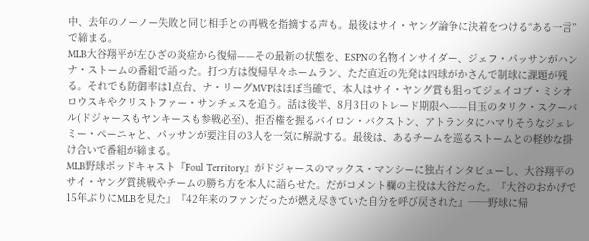中、去年のノーノー失敗と同じ相手との再戦を指摘する声も。最後はサイ・ヤング論争に決着をつける“ある一言”で締まる。
MLB大谷翔平が左ひざの炎症から復帰——その最新の状態を、ESPNの名物インサイダー、ジェフ・パッサンがハンナ・ストームの番組で語った。打つ方は復帰早々ホームラン、ただ直近の先発は四球がかさんで制球に課題が残る。それでも防御率は1点台、ナ・リーグMVPはほぼ当確で、本人はサイ・ヤング賞も狙ってジェイコブ・ミシオロウスキやクリストファー・サンチェスを追う。話は後半、8月3日のトレード期限へ——目玉のタリク・スクーバル(ドジャースもヤンキースも参戦必至)、拒否権を握るバイロン・バクストン、アトランタにハマりそうなジェレミー・ペーニャと、パッサンが要注目の3人を一気に解説する。最後は、あるチームを巡るストームとの軽妙な掛け合いで番組が締まる。
MLB野球ポッドキャスト『Foul Territory』がドジャースのマックス・マンシーに独占インタビューし、大谷翔平のサイ・ヤング賞挑戦やチームの勝ち方を本人に語らせた。だがコメント欄の主役は大谷だった。『大谷のおかげで15年ぶりにMLBを見た』『42年来のファンだったが燃え尽きていた自分を呼び戻された』──野球に帰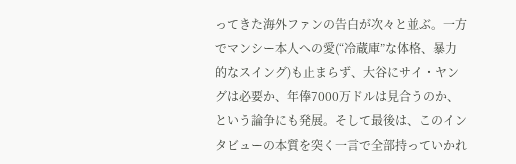ってきた海外ファンの告白が次々と並ぶ。一方でマンシー本人への愛(“冷蔵庫”な体格、暴力的なスイング)も止まらず、大谷にサイ・ヤングは必要か、年俸7000万ドルは見合うのか、という論争にも発展。そして最後は、このインタビューの本質を突く一言で全部持っていかれ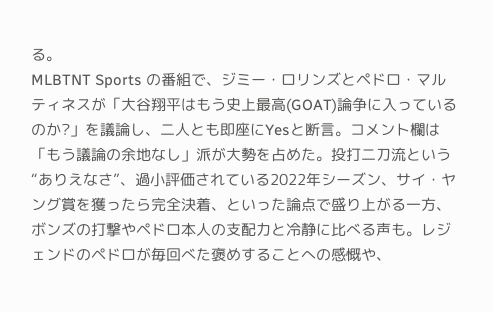る。
MLBTNT Sports の番組で、ジミー・ロリンズとペドロ・マルティネスが「大谷翔平はもう史上最高(GOAT)論争に入っているのか?」を議論し、二人とも即座にYesと断言。コメント欄は「もう議論の余地なし」派が大勢を占めた。投打二刀流という“ありえなさ”、過小評価されている2022年シーズン、サイ・ヤング賞を獲ったら完全決着、といった論点で盛り上がる一方、ボンズの打撃やペドロ本人の支配力と冷静に比べる声も。レジェンドのペドロが毎回べた褒めすることへの感慨や、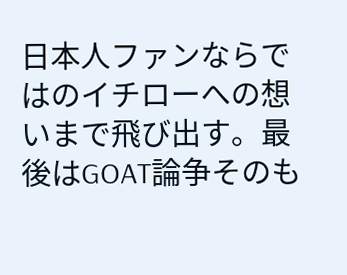日本人ファンならではのイチローへの想いまで飛び出す。最後はGOAT論争そのも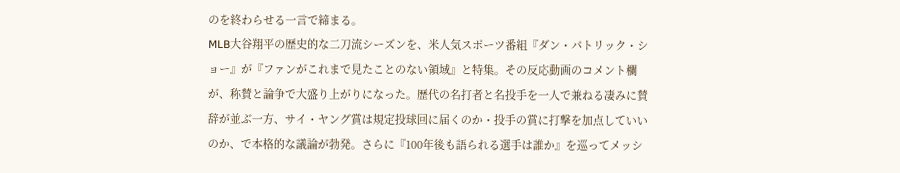のを終わらせる一言で締まる。
MLB大谷翔平の歴史的な二刀流シーズンを、米人気スポーツ番組『ダン・パトリック・ショー』が『ファンがこれまで見たことのない領域』と特集。その反応動画のコメント欄が、称賛と論争で大盛り上がりになった。歴代の名打者と名投手を一人で兼ねる凄みに賛辞が並ぶ一方、サイ・ヤング賞は規定投球回に届くのか・投手の賞に打撃を加点していいのか、で本格的な議論が勃発。さらに『100年後も語られる選手は誰か』を巡ってメッシ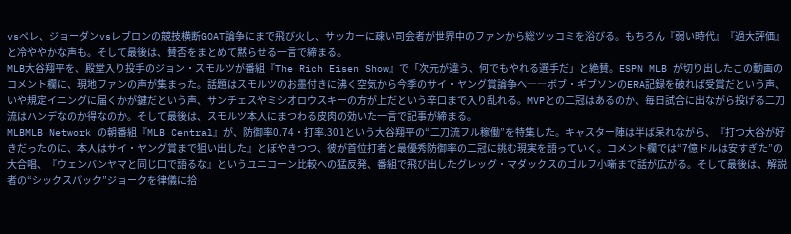vsペレ、ジョーダンvsレブロンの競技横断GOAT論争にまで飛び火し、サッカーに疎い司会者が世界中のファンから総ツッコミを浴びる。もちろん『弱い時代』『過大評価』と冷ややかな声も。そして最後は、賛否をまとめて黙らせる一言で締まる。
MLB大谷翔平を、殿堂入り投手のジョン・スモルツが番組『The Rich Eisen Show』で「次元が違う、何でもやれる選手だ」と絶賛。ESPN MLB が切り出したこの動画のコメント欄に、現地ファンの声が集まった。話題はスモルツのお墨付きに沸く空気から今季のサイ・ヤング賞論争へ――ボブ・ギブソンのERA記録を破れば受賞だという声、いや規定イニングに届くかが鍵だという声、サンチェスやミシオロウスキーの方が上だという辛口まで入り乱れる。MVPとの二冠はあるのか、毎日試合に出ながら投げる二刀流はハンデなのか得なのか。そして最後は、スモルツ本人にまつわる皮肉の効いた一言で記事が締まる。
MLBMLB Network の朝番組『MLB Central』が、防御率0.74・打率.301という大谷翔平の“二刀流フル稼働”を特集した。キャスター陣は半ば呆れながら、『打つ大谷が好きだったのに、本人はサイ・ヤング賞まで狙い出した』とぼやきつつ、彼が首位打者と最優秀防御率の二冠に挑む現実を語っていく。コメント欄では“7億ドルは安すぎた”の大合唱、『ウェンバンヤマと同じ口で語るな』というユニコーン比較への猛反発、番組で飛び出したグレッグ・マダックスのゴルフ小噺まで話が広がる。そして最後は、解説者の“シックスパック”ジョークを律儀に拾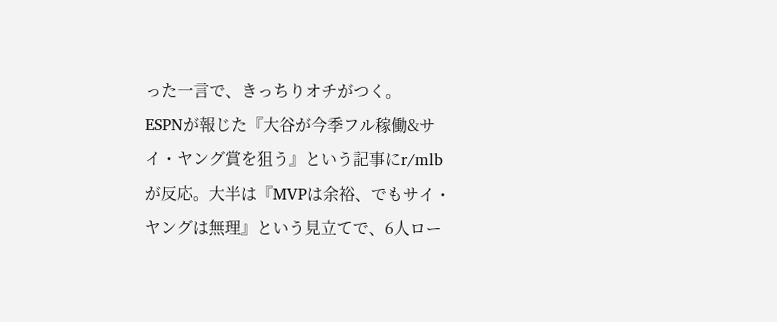った一言で、きっちりオチがつく。
ESPNが報じた『大谷が今季フル稼働&サイ・ヤング賞を狙う』という記事にr/mlbが反応。大半は『MVPは余裕、でもサイ・ヤングは無理』という見立てで、6人ロー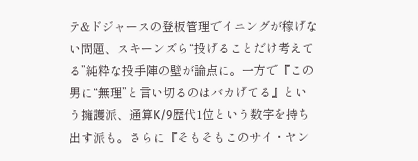テ&ドジャースの登板管理でイニングが稼げない問題、スキーンズら“投げることだけ考えてる”純粋な投手陣の壁が論点に。一方で『この男に“無理”と言い切るのはバカげてる』という擁護派、通算K/9歴代1位という数字を持ち出す派も。さらに『そもそもこのサイ・ヤン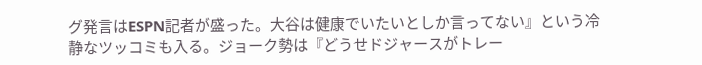グ発言はESPN記者が盛った。大谷は健康でいたいとしか言ってない』という冷静なツッコミも入る。ジョーク勢は『どうせドジャースがトレー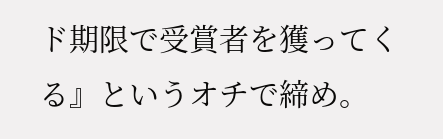ド期限で受賞者を獲ってくる』というオチで締め。